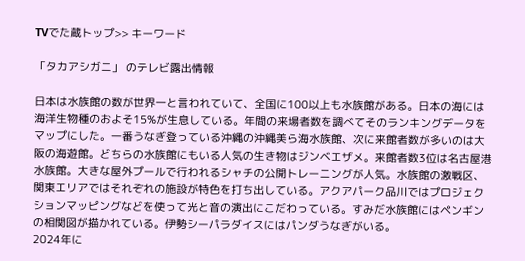TVでた蔵トップ>> キーワード

「タカアシガニ」 のテレビ露出情報

日本は水族館の数が世界一と言われていて、全国に100以上も水族館がある。日本の海には海洋生物種のおよそ15%が生息している。年間の来場者数を調べてそのランキングデータをマップにした。一番うなぎ登っている沖縄の沖縄美ら海水族館、次に来館者数が多いのは大阪の海遊館。どちらの水族館にもいる人気の生き物はジンベエザメ。来館者数3位は名古屋港水族館。大きな屋外プールで行われるシャチの公開トレーニングが人気。水族館の激戦区、関東エリアではそれぞれの施設が特色を打ち出している。アクアパーク品川ではプロジェクションマッピングなどを使って光と音の演出にこだわっている。すみだ水族館にはペンギンの相関図が描かれている。伊勢シーパラダイスにはパンダうなぎがいる。
2024年に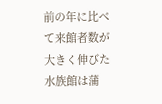前の年に比べて来館者数が大きく伸びた水族館は蒲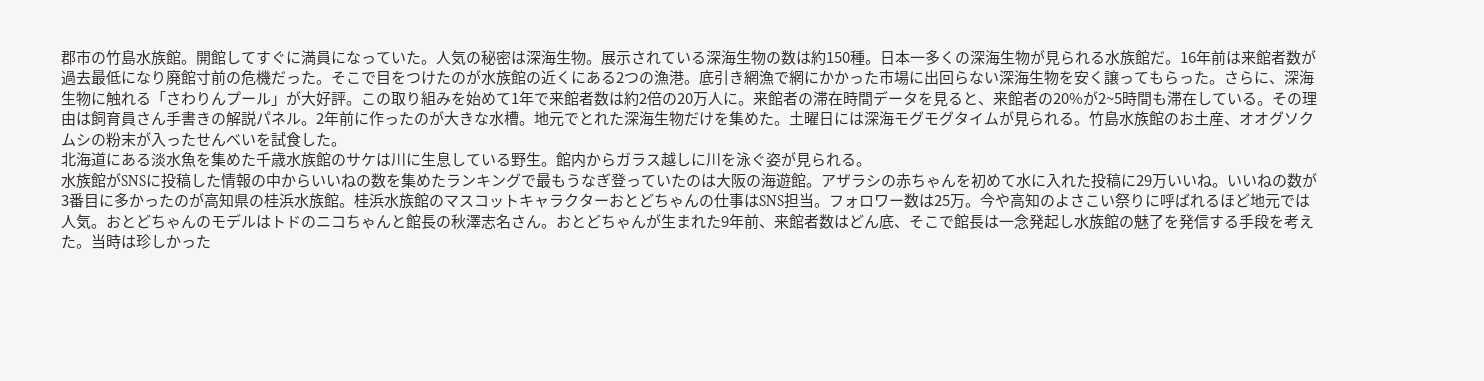郡市の竹島水族館。開館してすぐに満員になっていた。人気の秘密は深海生物。展示されている深海生物の数は約150種。日本一多くの深海生物が見られる水族館だ。16年前は来館者数が過去最低になり廃館寸前の危機だった。そこで目をつけたのが水族館の近くにある2つの漁港。底引き網漁で網にかかった市場に出回らない深海生物を安く譲ってもらった。さらに、深海生物に触れる「さわりんプール」が大好評。この取り組みを始めて1年で来館者数は約2倍の20万人に。来館者の滞在時間データを見ると、来館者の20%が2~5時間も滞在している。その理由は飼育員さん手書きの解説パネル。2年前に作ったのが大きな水槽。地元でとれた深海生物だけを集めた。土曜日には深海モグモグタイムが見られる。竹島水族館のお土産、オオグソクムシの粉末が入ったせんべいを試食した。
北海道にある淡水魚を集めた千歳水族館のサケは川に生息している野生。館内からガラス越しに川を泳ぐ姿が見られる。
水族館がSNSに投稿した情報の中からいいねの数を集めたランキングで最もうなぎ登っていたのは大阪の海遊館。アザラシの赤ちゃんを初めて水に入れた投稿に29万いいね。いいねの数が3番目に多かったのが高知県の桂浜水族館。桂浜水族館のマスコットキャラクターおとどちゃんの仕事はSNS担当。フォロワー数は25万。今や高知のよさこい祭りに呼ばれるほど地元では人気。おとどちゃんのモデルはトドのニコちゃんと館長の秋澤志名さん。おとどちゃんが生まれた9年前、来館者数はどん底、そこで館長は一念発起し水族館の魅了を発信する手段を考えた。当時は珍しかった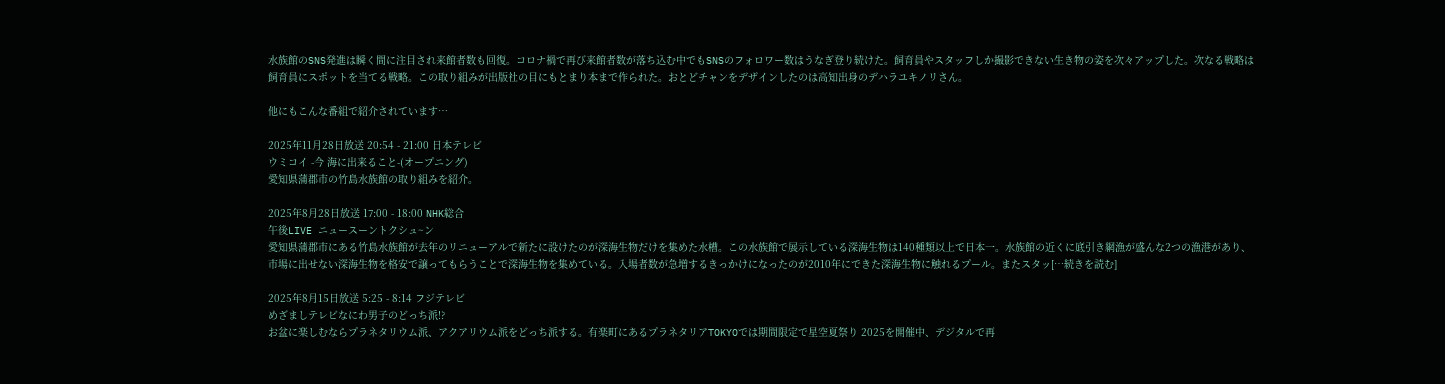水族館のSNS発進は瞬く間に注目され来館者数も回復。コロナ禍で再び来館者数が落ち込む中でもSNSのフォロワー数はうなぎ登り続けた。飼育員やスタッフしか撮影できない生き物の姿を次々アップした。次なる戦略は飼育員にスポットを当てる戦略。この取り組みが出版社の目にもとまり本まで作られた。おとどチャンをデザインしたのは高知出身のデハラユキノリさん。

他にもこんな番組で紹介されています…

2025年11月28日放送 20:54 - 21:00 日本テレビ
ウミコイ -今 海に出来ること-(オープニング)
愛知県蒲郡市の竹島水族館の取り組みを紹介。

2025年8月28日放送 17:00 - 18:00 NHK総合
午後LIVE ニュースーントクシュ~ン
愛知県蒲郡市にある竹島水族館が去年のリニューアルで新たに設けたのが深海生物だけを集めた水槽。この水族館で展示している深海生物は140種類以上で日本一。水族館の近くに底引き網漁が盛んな2つの漁港があり、市場に出せない深海生物を格安で譲ってもらうことで深海生物を集めている。入場者数が急増するきっかけになったのが2010年にできた深海生物に触れるプール。またスタッ[…続きを読む]

2025年8月15日放送 5:25 - 8:14 フジテレビ
めざましテレビなにわ男子のどっち派!?
お盆に楽しむならプラネタリウム派、アクアリウム派をどっち派する。有楽町にあるプラネタリアTOKYOでは期間限定で星空夏祭り 2025を開催中、デジタルで再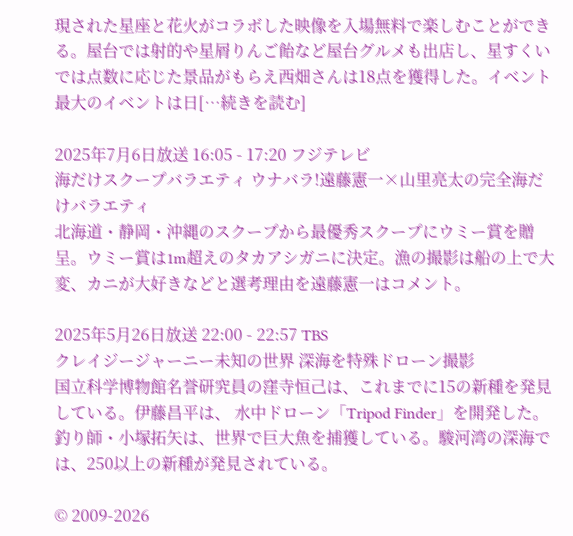現された星座と花火がコラボした映像を入場無料で楽しむことができる。屋台では射的や星屑りんご飴など屋台グルメも出店し、星すくいでは点数に応じた景品がもらえ西畑さんは18点を獲得した。イベント最大のイベントは日[…続きを読む]

2025年7月6日放送 16:05 - 17:20 フジテレビ
海だけスクープバラエティ ウナバラ!遠藤憲一×山里亮太の完全海だけバラエティ
北海道・静岡・沖縄のスクープから最優秀スクープにウミー賞を贈呈。ウミー賞は1m超えのタカアシガニに決定。漁の撮影は船の上で大変、カニが大好きなどと選考理由を遠藤憲一はコメント。

2025年5月26日放送 22:00 - 22:57 TBS
クレイジージャーニー未知の世界 深海を特殊ドローン撮影
国立科学博物館名誉研究員の窪寺恒己は、これまでに15の新種を発見している。伊藤昌平は、 水中ドローン「Tripod Finder」を開発した。釣り師・小塚拓矢は、世界で巨大魚を捕獲している。駿河湾の深海では、250以上の新種が発見されている。

© 2009-2026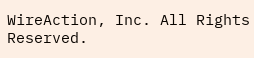WireAction, Inc. All Rights Reserved.